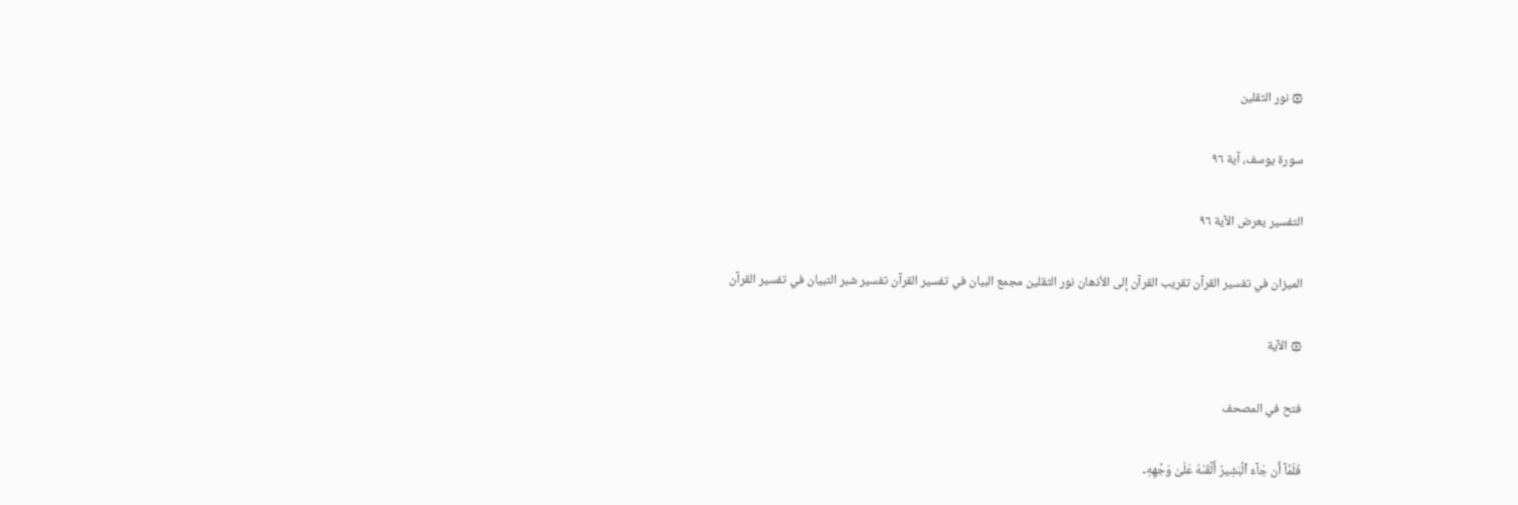۞ نور الثقلين

سورة يوسف، آية ٩٦

التفسير يعرض الآية ٩٦

الميزان في تفسير القرآن تقريب القرآن إلى الأذهان نور الثقلين مجمع البيان في تفسير القرآن تفسير شبر التبيان في تفسير القرآن

۞ الآية

فتح في المصحف

فَلَمَّآ أَن جَآءَ ٱلۡبَشِيرُ أَلۡقَىٰهُ عَلَىٰ وَجۡهِهِۦ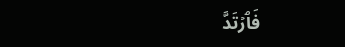فَٱرۡتَدَّ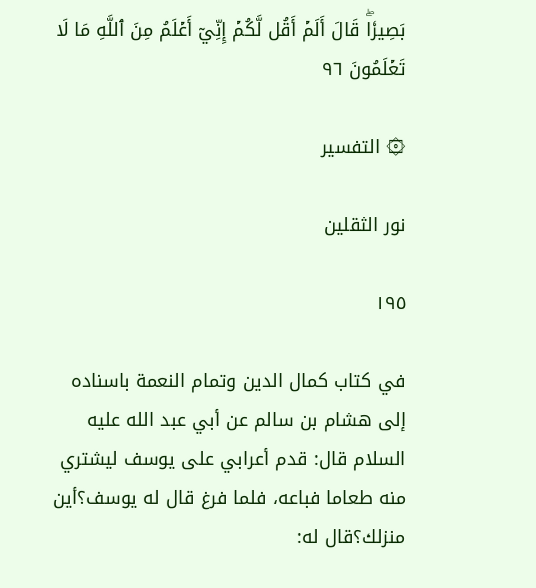بَصِيرٗاۖ قَالَ أَلَمۡ أَقُل لَّكُمۡ إِنِّيٓ أَعۡلَمُ مِنَ ٱللَّهِ مَا لَا تَعۡلَمُونَ ٩٦

۞ التفسير

نور الثقلين

١٩٥

في كتاب كمال الدين وتمام النعمة باسناده إلى هشام بن سالم عن أبي عبد الله عليه السلام قال: قدم أعرابي على يوسف ليشتري منه طعاما فباعه، فلما فرغ قال له يوسف؟أين منزلك؟قال له: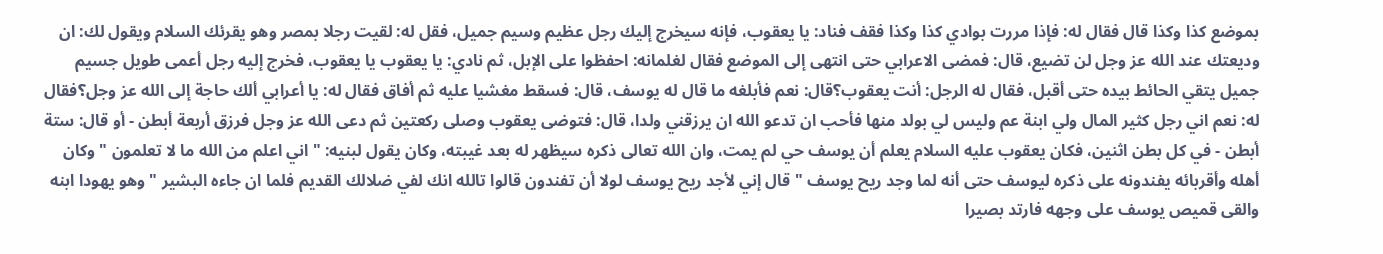بموضع كذا وكذا قال فقال له: فإذا مررت بوادي كذا وكذا فقف فناد: يا يعقوب، فإنه سيخرج إليك رجل عظيم وسيم جميل، فقل له: لقيت رجلا بمصر وهو يقرئك السلام ويقول لك: ان وديعتك عند الله عز وجل لن تضيع، قال: فمضى الاعرابي حتى انتهى إلى الموضع فقال لغلمانه: احفظوا على الإبل، ثم نادي: يا يعقوب يا يعقوب، فخرج إليه رجل أعمى طويل جسيم جميل يتقي الحائط بيده حتى أقبل، فقال له الرجل: أنت يعقوب؟قال: نعم فأبلغه ما قال له يوسف، قال: فسقط مغشيا عليه ثم أفاق فقال له: يا أعرابي ألك حاجة إلى الله عز وجل؟فقال له: نعم اني رجل كثير المال ولي ابنة عم وليس لي بولد منها فأحب ان تدعو الله ان يرزقني ولدا، قال: فتوضى يعقوب وصلى ركعتين ثم دعى الله عز وجل فرزق أربعة أبطن - أو قال: ستة أبطن - في كل بطن اثنين، فكان يعقوب عليه السلام يعلم أن يوسف حي لم يمت، وان الله تعالى ذكره سيظهر له بعد غيبته، وكان يقول لبنيه: " اني اعلم من الله ما لا تعلمون " وكان أهله وأقربائه يفندونه على ذكره ليوسف حتى أنه لما وجد ريح يوسف " قال إني لأجد ريح يوسف لولا أن تفندون قالوا تالله انك لفي ضلالك القديم فلما ان جاءه البشير " وهو يهودا ابنه والقى قميص يوسف على وجهه فارتد بصيرا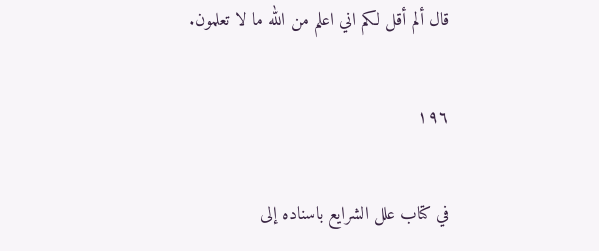قال ألم أقل لكم اني اعلم من الله ما لا تعلمون.

١٩٦

في كتاب علل الشرايع باسناده إلى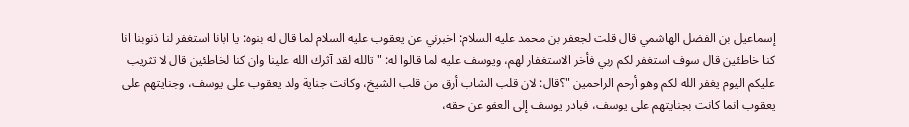إسماعيل بن الفضل الهاشمي قال قلت لجعفر بن محمد عليه السلام: اخبرني عن يعقوب عليه السلام لما قال له بنوه: يا ابانا استغفر لنا ذنوبنا انا كنا خاطئين قال سوف استغفر لكم ربي فأخر الاستغفار لهم، ويوسف عليه لما قالوا له: " تالله لقد آثرك الله علينا وان كنا لخاطئين قال لا تثريب عليكم اليوم يغفر الله لكم وهو أرحم الراحمين "؟قال: لان قلب الشاب أرق من قلب الشيخ، وكانت جناية ولد يعقوب على يوسف، وجنايتهم على يعقوب انما كانت بجنايتهم على يوسف، فبادر يوسف إلى العفو عن حقه،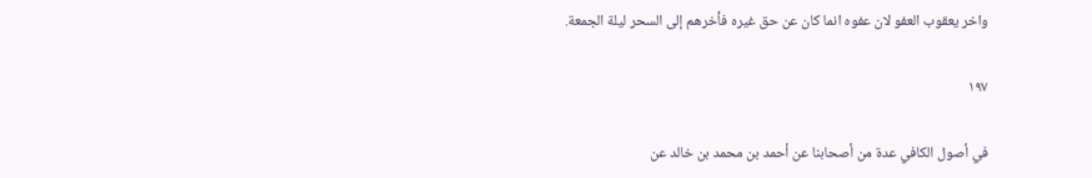واخر يعقوب العفو لان عفوه انما كان عن حق غيره فأخرهم إلى السحر ليلة الجمعة.

١٩٧

في أصول الكافي عدة من أصحابنا عن أحمد بن محمد بن خالد عن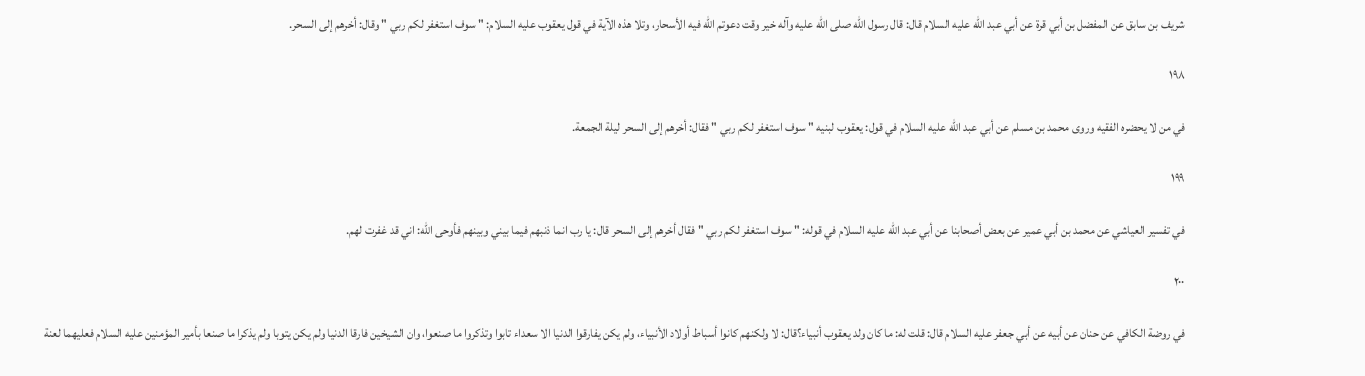شريف بن سابق عن المفضل بن أبي قرة عن أبي عبد الله عليه السلام قال: قال رسول الله صلى الله عليه وآله خير وقت دعوتم الله فيه الأسحار، وتلا هذه الآية في قول يعقوب عليه السلام: " سوف استغفر لكم ربي " وقال: أخرهم إلى السحر.

١٩٨

في من لا يحضره الفقيه وروى محمد بن مسلم عن أبي عبد الله عليه السلام في قول: يعقوب لبنيه " سوف استغفر لكم ربي " فقال: أخرهم إلى السحر ليلة الجمعة.

١٩٩

في تفسير العياشي عن محمد بن أبي عمير عن بعض أصحابنا عن أبي عبد الله عليه السلام في قوله: " سوف استغفر لكم ربي " فقال أخرهم إلى السحر قال: يا رب انما ذنبهم فيما بيني وبينهم فأوحى الله: اني قد غفرت لهم.

٢٠٠

في روضة الكافي عن حنان عن أبيه عن أبي جعفر عليه السلام قال: قلت له: ما كان ولد يعقوب أنبياء؟قال: لا ولكنهم كانوا أسباط أولاد الأنبياء، ولم يكن يفارقوا الدنيا الا سعداء تابوا وتذكروا ما صنعوا، وان الشيخين فارقا الدنيا ولم يكن يتوبا ولم يذكرا ما صنعا بأمير المؤمنين عليه السلام فعليهما لعنة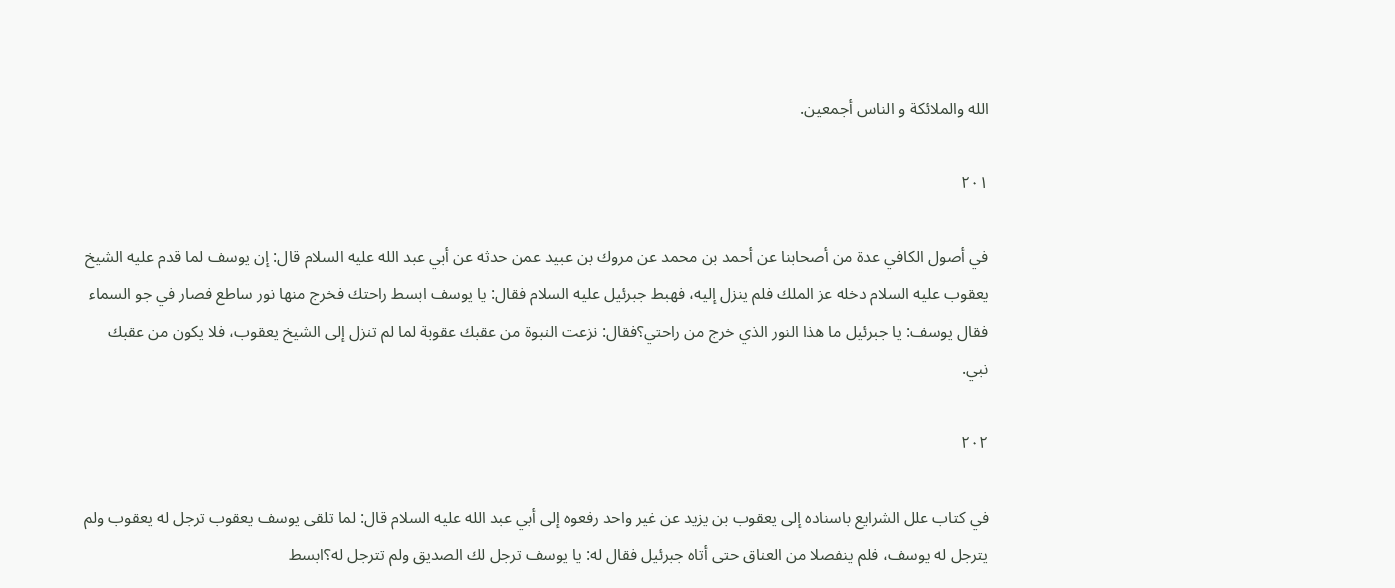الله والملائكة و الناس أجمعين.

٢٠١

في أصول الكافي عدة من أصحابنا عن أحمد بن محمد عن مروك بن عبيد عمن حدثه عن أبي عبد الله عليه السلام قال: إن يوسف لما قدم عليه الشيخ يعقوب عليه السلام دخله عز الملك فلم ينزل إليه، فهبط جبرئيل عليه السلام فقال: يا يوسف ابسط راحتك فخرج منها نور ساطع فصار في جو السماء فقال يوسف: يا جبرئيل ما هذا النور الذي خرج من راحتي؟فقال: نزعت النبوة من عقبك عقوبة لما لم تنزل إلى الشيخ يعقوب، فلا يكون من عقبك نبي.

٢٠٢

في كتاب علل الشرايع باسناده إلى يعقوب بن يزيد عن غير واحد رفعوه إلى أبي عبد الله عليه السلام قال: لما تلقى يوسف يعقوب ترجل له يعقوب ولم يترجل له يوسف، فلم ينفصلا من العناق حتى أتاه جبرئيل فقال له: يا يوسف ترجل لك الصديق ولم تترجل له؟ابسط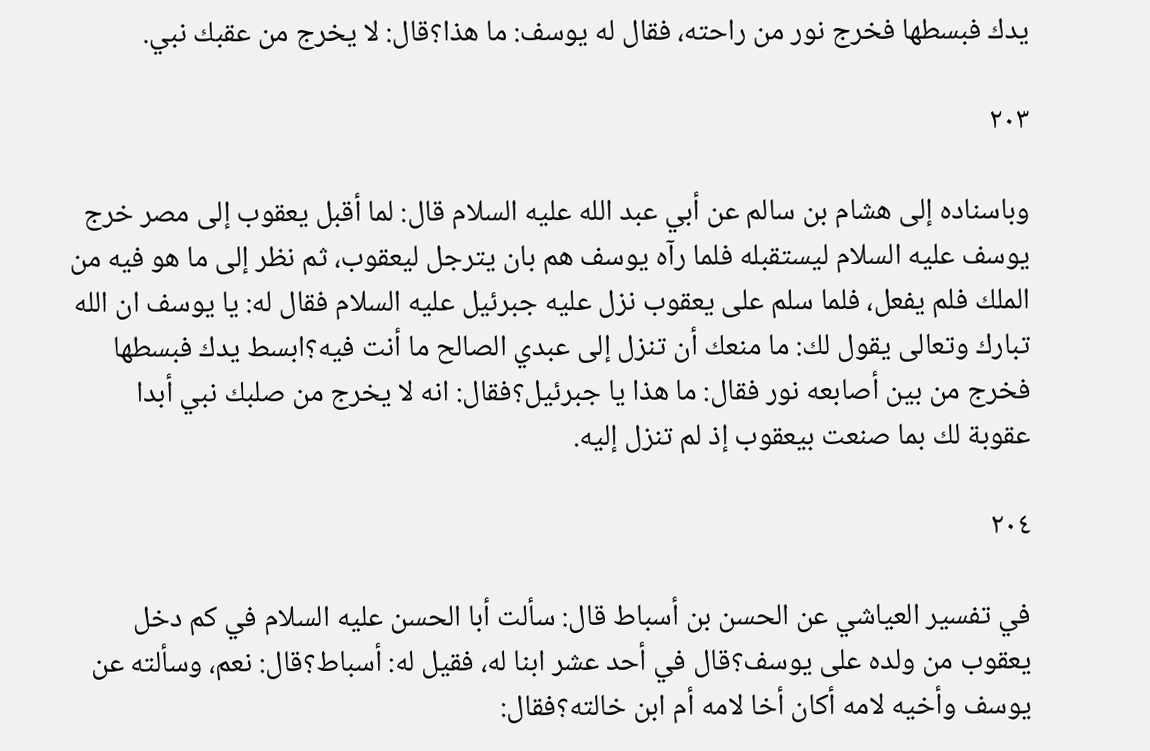يدك فبسطها فخرج نور من راحته، فقال له يوسف: ما هذا؟قال: لا يخرج من عقبك نبي.

٢٠٣

وباسناده إلى هشام بن سالم عن أبي عبد الله عليه السلام قال: لما أقبل يعقوب إلى مصر خرج يوسف عليه السلام ليستقبله فلما رآه يوسف هم بان يترجل ليعقوب، ثم نظر إلى ما هو فيه من الملك فلم يفعل، فلما سلم على يعقوب نزل عليه جبرئيل عليه السلام فقال له: يا يوسف ان الله تبارك وتعالى يقول لك: ما منعك أن تنزل إلى عبدي الصالح ما أنت فيه؟ابسط يدك فبسطها فخرج من بين أصابعه نور فقال: ما هذا يا جبرئيل؟فقال: انه لا يخرج من صلبك نبي أبدا عقوبة لك بما صنعت بيعقوب إذ لم تنزل إليه.

٢٠٤

في تفسير العياشي عن الحسن بن أسباط قال: سألت أبا الحسن عليه السلام في كم دخل يعقوب من ولده على يوسف؟قال في أحد عشر ابنا له، فقيل له: أسباط؟قال: نعم، وسألته عن يوسف وأخيه لامه أكان أخا لامه أم ابن خالته؟فقال: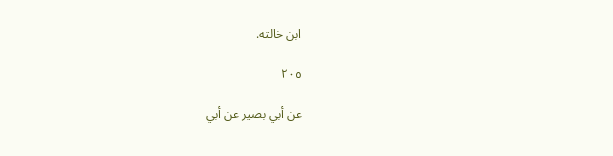ابن خالته.

٢٠٥

عن أبي بصير عن أبي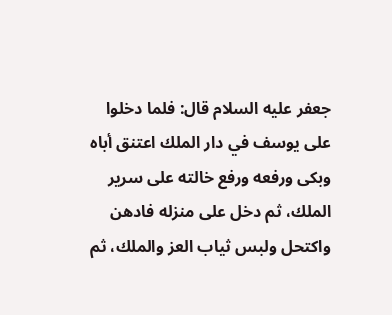جعفر عليه السلام قال: فلما دخلوا على يوسف في دار الملك اعتنق أباه وبكى ورفعه ورفع خالته على سرير الملك، ثم دخل على منزله فادهن واكتحل ولبس ثياب العز والملك، ثم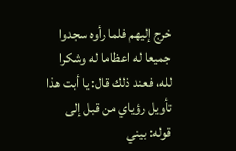خرج إليهم فلما رأوه سجدوا جميعا له اعظاما له وشكرا لله، فعند ذلك قال: يا أبت هذا تأويل رؤياي من قبل إلى قوله: بيني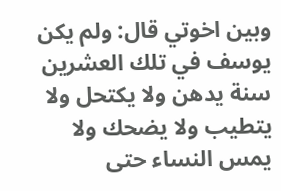وبين اخوتي قال: ولم يكن يوسف في تلك العشرين سنة يدهن ولا يكتحل ولا يتطيب ولا يضحك ولا يمس النساء حتى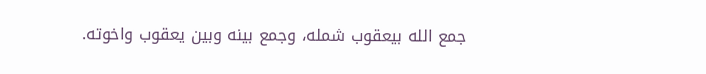جمع الله بيعقوب شمله، وجمع بينه وبين يعقوب واخوته.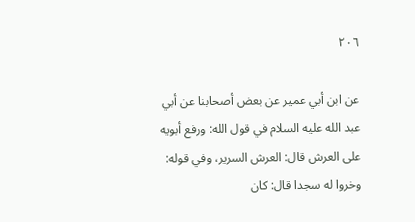٢٠٦

عن ابن أبي عمير عن بعض أصحابنا عن أبي عبد الله عليه السلام في قول الله: ورفع أبويه على العرش قال: العرش السرير، وفي قوله: وخروا له سجدا قال: كان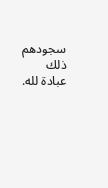سجودهم ذلك عبادة لله.